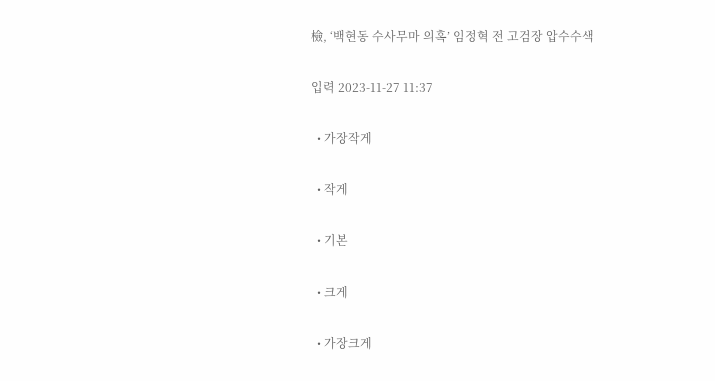檢, ‘백현동 수사무마 의혹’ 임정혁 전 고검장 압수수색

입력 2023-11-27 11:37

  • 가장작게

  • 작게

  • 기본

  • 크게

  • 가장크게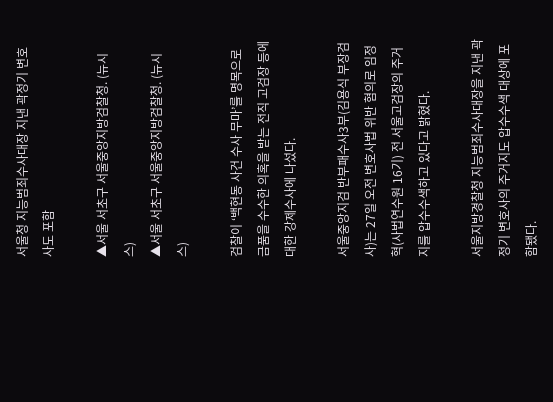서울청 지능범죄수사대장 지낸 곽정기 변호사도 포함

▲서울 서초구 서울중앙지방검찰청. (뉴시스)
▲서울 서초구 서울중앙지방검찰청. (뉴시스)

검찰이 ‘백현동 사건 수사 무마’를 명목으로 금품을 수수한 의혹을 받는 전직 고검장 등에 대한 강제수사에 나섰다.

서울중앙지검 반부패수사3부(김용식 부장검사)는 27일 오전 변호사법 위반 혐의로 임정혁(사법연수원 16기) 전 서울고검장의 주거지를 압수수색하고 있다고 밝혔다.

서울지방경찰청 지능범죄수사대장을 지낸 곽정기 변호사의 주거지도 압수수색 대상에 포함됐다.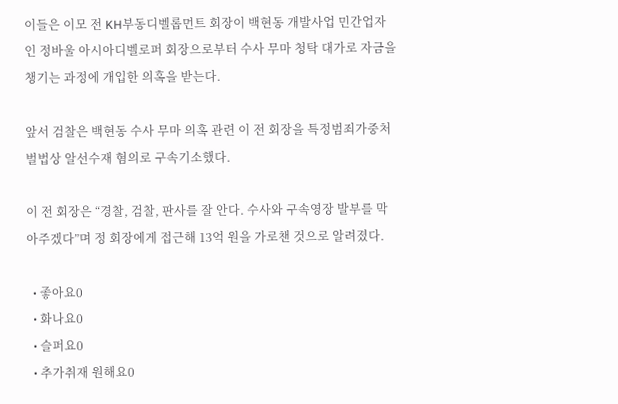이들은 이모 전 KH부동디벨롭먼트 회장이 백현동 개발사업 민간업자인 정바울 아시아디벨로퍼 회장으로부터 수사 무마 청탁 대가로 자금을 챙기는 과정에 개입한 의혹을 받는다.

앞서 검찰은 백현동 수사 무마 의혹 관련 이 전 회장을 특정범죄가중처벌법상 알선수재 혐의로 구속기소했다.

이 전 회장은 “경찰, 검찰, 판사를 잘 안다. 수사와 구속영장 발부를 막아주겠다”며 정 회장에게 접근해 13억 원을 가로챈 것으로 알려졌다.

  • 좋아요0
  • 화나요0
  • 슬퍼요0
  • 추가취재 원해요0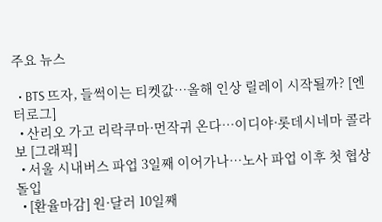주요 뉴스

  • BTS 뜨자, 들썩이는 티켓값⋯올해 인상 릴레이 시작될까? [엔터로그]
  • 산리오 가고 리락쿠마·먼작귀 온다…이디야·롯데시네마 콜라보 [그래픽]
  • 서울 시내버스 파업 3일째 이어가나⋯노사 파업 이후 첫 협상 돌입
  • [환율마감] 원·달러 10일째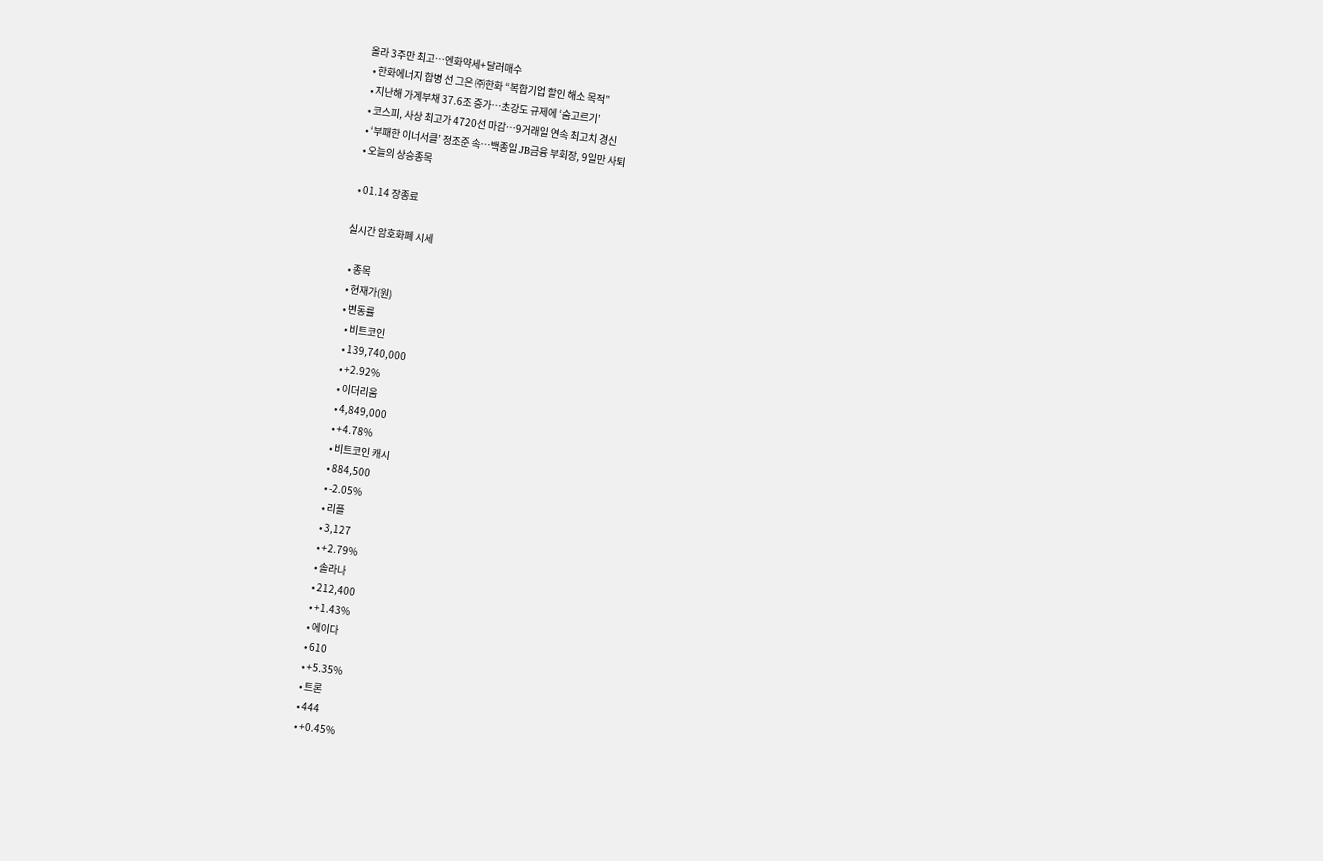올라 3주만 최고…엔화약세+달러매수
  • 한화에너지 합병 선 그은 ㈜한화 “복합기업 할인 해소 목적”
  • 지난해 가계부채 37.6조 증가⋯초강도 규제에 ‘숨고르기’
  • 코스피, 사상 최고가 4720선 마감⋯9거래일 연속 최고치 경신
  • ‘부패한 이너서클’ 정조준 속…백종일 JB금융 부회장, 9일만 사퇴
  • 오늘의 상승종목

  • 01.14 장종료

실시간 암호화폐 시세

  • 종목
  • 현재가(원)
  • 변동률
    • 비트코인
    • 139,740,000
    • +2.92%
    • 이더리움
    • 4,849,000
    • +4.78%
    • 비트코인 캐시
    • 884,500
    • -2.05%
    • 리플
    • 3,127
    • +2.79%
    • 솔라나
    • 212,400
    • +1.43%
    • 에이다
    • 610
    • +5.35%
    • 트론
    • 444
    • +0.45%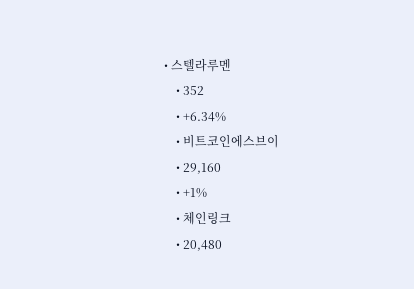• 스텔라루멘
    • 352
    • +6.34%
    • 비트코인에스브이
    • 29,160
    • +1%
    • 체인링크
    • 20,480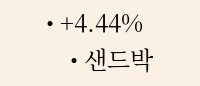• +4.44%
    • 샌드박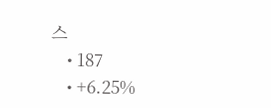스
    • 187
    • +6.25%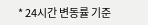* 24시간 변동률 기준